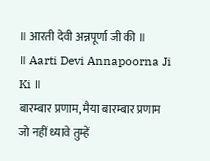॥ आरती देवी अन्नपूर्णा जी की ॥
॥ Aarti Devi Annapoorna Ji Ki ॥
बारम्बार प्रणाम, मैया बारम्बार प्रणाम
जो नहीं ध्यावे तुम्हें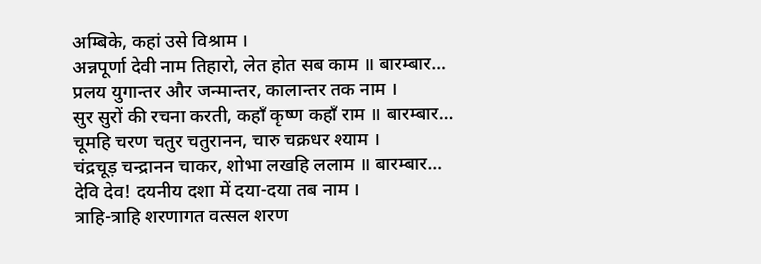अम्बिके, कहां उसे विश्राम ।
अन्नपूर्णा देवी नाम तिहारो, लेत होत सब काम ॥ बारम्बार…
प्रलय युगान्तर और जन्मान्तर, कालान्तर तक नाम ।
सुर सुरों की रचना करती, कहाँ कृष्ण कहाँ राम ॥ बारम्बार…
चूमहि चरण चतुर चतुरानन, चारु चक्रधर श्याम ।
चंद्रचूड़ चन्द्रानन चाकर, शोभा लखहि ललाम ॥ बारम्बार…
देवि देव! दयनीय दशा में दया-दया तब नाम ।
त्राहि-त्राहि शरणागत वत्सल शरण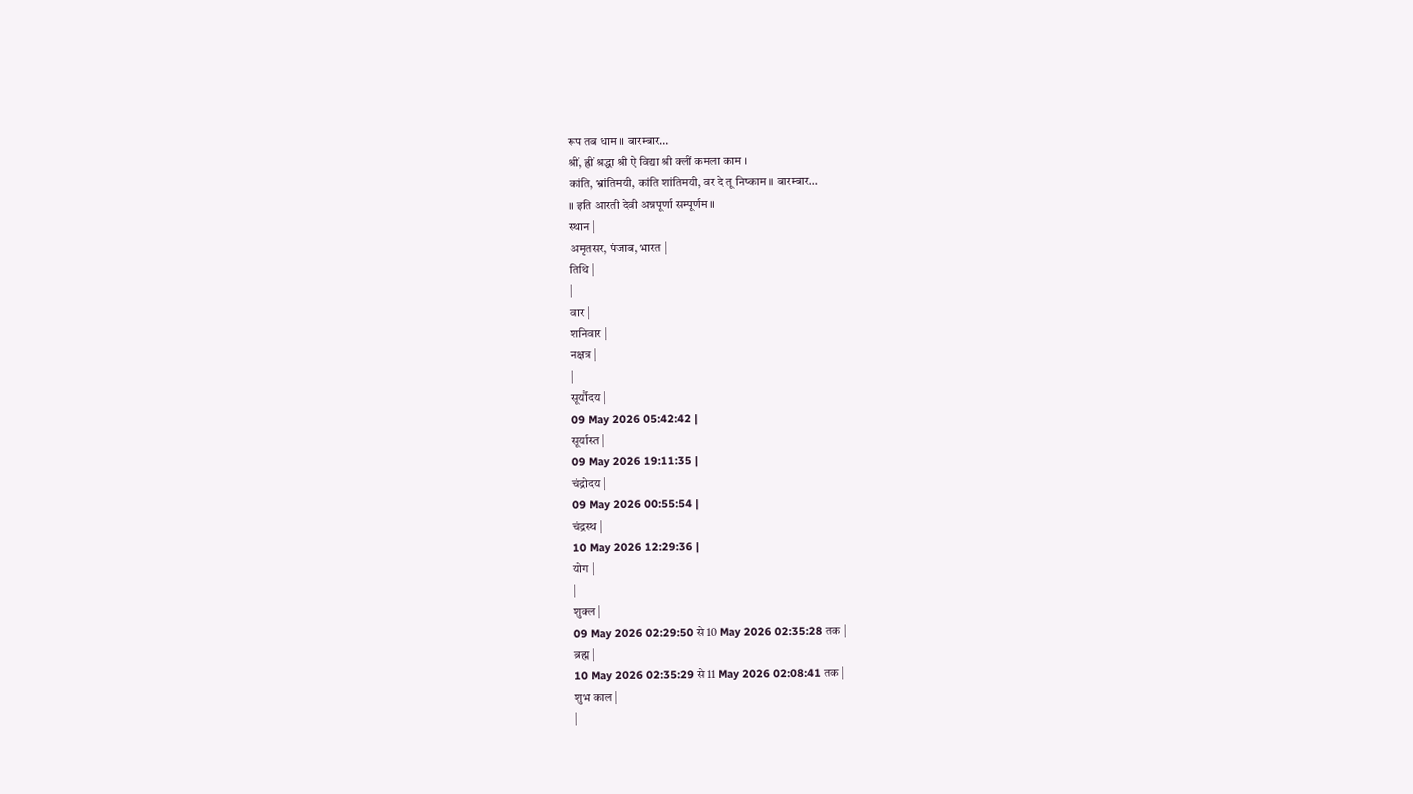रूप तब धाम ॥ बारम्बार…
श्रीं, ह्रीं श्रद्धा श्री ऐ विद्या श्री क्लीं कमला काम ।
कांति, भ्रांतिमयी, कांति शांतिमयी, वर दे तू निष्काम ॥ बारम्बार…
॥ इति आरती देवी अन्नपूर्णा सम्पूर्णम ॥
स्थान |
अमृतसर, पंजाब, भारत |
तिथि |
|
वार |
शनिवार |
नक्षत्र |
|
सूर्यौदय |
09 May 2026 05:42:42 |
सूर्यास्त |
09 May 2026 19:11:35 |
चंद्रोदय |
09 May 2026 00:55:54 |
चंद्रस्थ |
10 May 2026 12:29:36 |
योग |
|
शुक्ल |
09 May 2026 02:29:50 से 10 May 2026 02:35:28 तक |
ब्रह्म |
10 May 2026 02:35:29 से 11 May 2026 02:08:41 तक |
शुभ काल |
|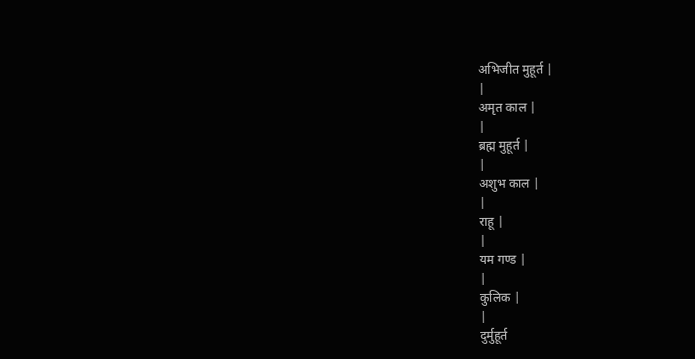अभिजीत मुहूर्त |
|
अमृत काल |
|
ब्रह्म मुहूर्त |
|
अशुभ काल |
|
राहू |
|
यम गण्ड |
|
कुलिक |
|
दुर्मुहूर्त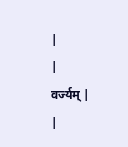|
|
वर्ज्यम् |
|